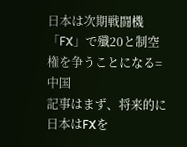日本は次期戦闘機「FX」で殲20と制空権を争うことになる=中国
記事はまず、将来的に日本はFXを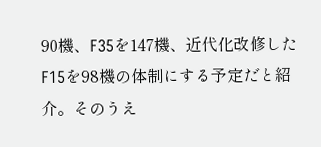90機、F35を147機、近代化改修したF15を98機の体制にする予定だと紹介。そのうえ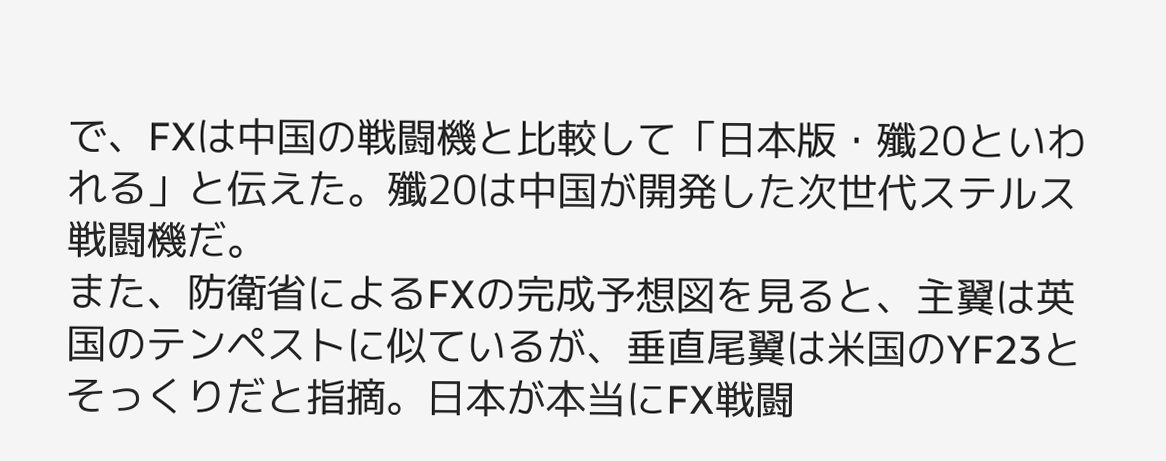で、FXは中国の戦闘機と比較して「日本版・殲20といわれる」と伝えた。殲20は中国が開発した次世代ステルス戦闘機だ。
また、防衛省によるFXの完成予想図を見ると、主翼は英国のテンペストに似ているが、垂直尾翼は米国のYF23とそっくりだと指摘。日本が本当にFX戦闘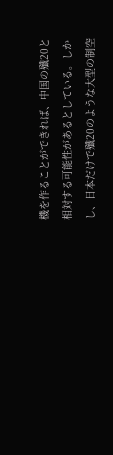機を作ることができれば、中国の殲20と相対する可能性があるとしている。しかし、日本だけで殲20のような大型の制空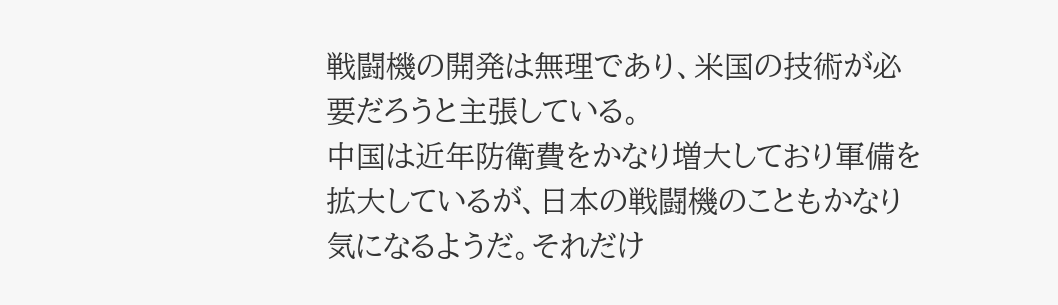戦闘機の開発は無理であり、米国の技術が必要だろうと主張している。
中国は近年防衛費をかなり増大しており軍備を拡大しているが、日本の戦闘機のこともかなり気になるようだ。それだけ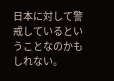日本に対して警戒しているということなのかもしれない。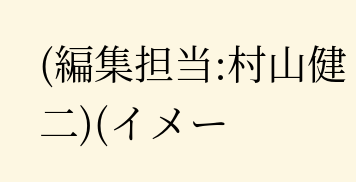(編集担当:村山健二)(イメー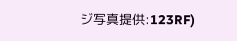ジ写真提供:123RF)